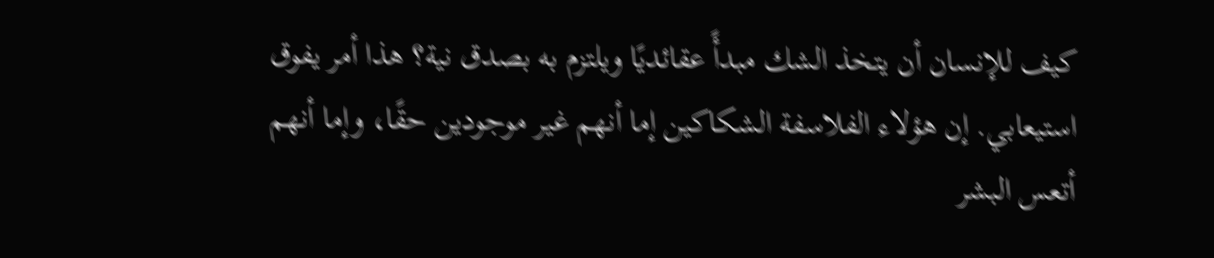كيف للإنسان أن يتخذ الشك مبدأً عقائديًا ويلتزم به بصدق نية؟ هذا أمر يفوق استيعابي. إن هؤلاء الفلاسفة الشكاكين إما أنهم غير موجودين حقًا، وإما أنهم أتعس البشر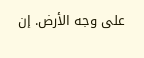على وجه الأرض. إن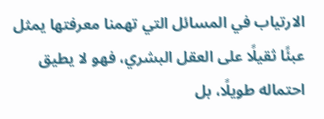الارتياب في المسائل التي تهمنا معرفتها يمثل عبئًا ثقيلًا على العقل البشري، فهو لا يطيق احتماله طويلًا، بل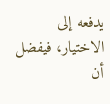يدفعه إلى الاختيار، فيفضل أن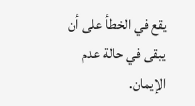يقع في الخطأ على أن يبقى في حالة عدم الإيمان.